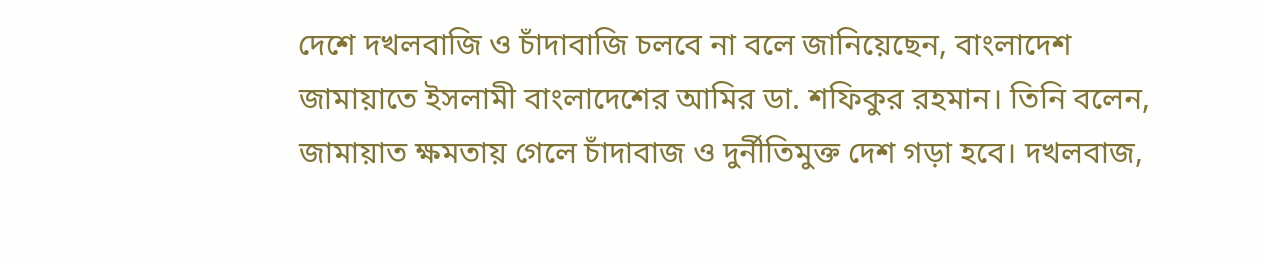দেশে দখলবাজি ও চাঁদাবাজি চলবে না বলে জানিয়েছেন, বাংলাদেশ জামায়াতে ইসলামী বাংলাদেশের আমির ডা. শফিকুর রহমান। তিনি বলেন, জামায়াত ক্ষমতায় গেলে চাঁদাবাজ ও দুর্নীতিমুক্ত দেশ গড়া হবে। দখলবাজ,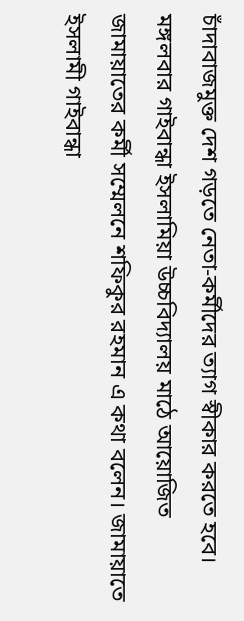চাঁদাবাজমুক্ত দেশ গড়তে নেতা-কর্মীদের ত্যাগ স্বীকার করতে হবে। মঙ্গলবার গাইবান্ধা ইসলামিয়া উচ্চবিদ্যালয় মাঠে আয়োজিত জামায়াতের কর্মী সম্মেলনে শফিকুর রহমান এ কথা বলেন। জামায়াতে ইসলামী গাইবান্ধা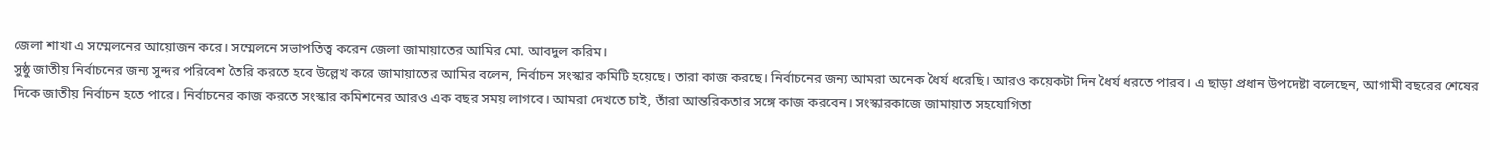জেলা শাখা এ সম্মেলনের আয়োজন করে। সম্মেলনে সভাপতিত্ব করেন জেলা জামায়াতের আমির মো. আবদুল করিম।
সুষ্ঠু জাতীয় নির্বাচনের জন্য সুন্দর পরিবেশ তৈরি করতে হবে উল্লেখ করে জামায়াতের আমির বলেন, নির্বাচন সংস্কার কমিটি হয়েছে। তারা কাজ করছে। নির্বাচনের জন্য আমরা অনেক ধৈর্য ধরেছি। আরও কয়েকটা দিন ধৈর্য ধরতে পারব। এ ছাড়া প্রধান উপদেষ্টা বলেছেন, আগামী বছরের শেষের দিকে জাতীয় নির্বাচন হতে পারে। নির্বাচনের কাজ করতে সংস্কার কমিশনের আরও এক বছর সময় লাগবে। আমরা দেখতে চাই, তাঁরা আন্তরিকতার সঙ্গে কাজ করবেন। সংস্কারকাজে জামায়াত সহযোগিতা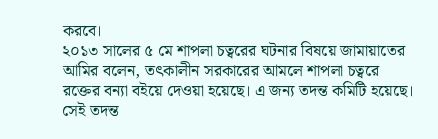করবে।
২০১৩ সালের ৫ মে শাপলা চত্বরের ঘটনার বিষয়ে জামায়াতের আমির বলেন, তৎকালীন সরকারের আমলে শাপলা চত্বরে রক্তের বন্যা বইয়ে দেওয়া হয়েছে। এ জন্য তদন্ত কমিটি হয়েছে। সেই তদন্ত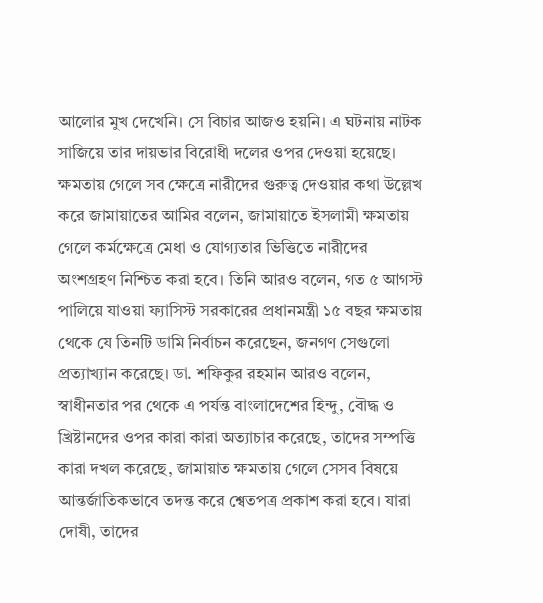আলোর মুখ দেখেনি। সে বিচার আজও হয়নি। এ ঘটনায় নাটক সাজিয়ে তার দায়ভার বিরোধী দলের ওপর দেওয়া হয়েছে।
ক্ষমতায় গেলে সব ক্ষেত্রে নারীদের গুরুত্ব দেওয়ার কথা উল্লেখ করে জামায়াতের আমির বলেন, জামায়াতে ইসলামী ক্ষমতায় গেলে কর্মক্ষেত্রে মেধা ও যোগ্যতার ভিত্তিতে নারীদের অংশগ্রহণ নিশ্চিত করা হবে। তিনি আরও বলেন, গত ৫ আগস্ট পালিয়ে যাওয়া ফ্যাসিস্ট সরকারের প্রধানমন্ত্রী ১৫ বছর ক্ষমতায় থেকে যে তিনটি ডামি নির্বাচন করেছেন, জনগণ সেগুলো প্রত্যাখ্যান করেছে। ডা. শফিকুর রহমান আরও বলেন, স্বাধীনতার পর থেকে এ পর্যন্ত বাংলাদেশের হিন্দু, বৌদ্ধ ও খ্রিষ্টানদের ওপর কারা কারা অত্যাচার করেছে, তাদের সম্পত্তি কারা দখল করেছে, জামায়াত ক্ষমতায় গেলে সেসব বিষয়ে আন্তর্জাতিকভাবে তদন্ত করে শ্বেতপত্র প্রকাশ করা হবে। যারা দোষী, তাদের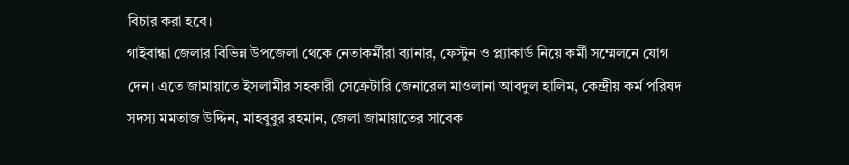বিচার করা হবে।
গাইবান্ধা জেলার বিভিন্ন উপজেলা থেকে নেতাকর্মীরা ব্যানার, ফেস্টুন ও প্ল্যাকার্ড নিয়ে কর্মী সম্মেলনে যোগ দেন। এতে জামায়াতে ইসলামীর সহকারী সেক্রেটারি জেনারেল মাওলানা আবদুল হালিম, কেন্দ্রীয় কর্ম পরিষদ সদস্য মমতাজ উদ্দিন, মাহবুবুর রহমান, জেলা জামায়াতের সাবেক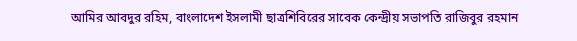আমির আবদুর রহিম, বাংলাদেশ ইসলামী ছাত্রশিবিরের সাবেক কেন্দ্রীয় সভাপতি রাজিবুর রহমান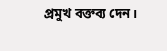প্রমুখ বক্তব্য দেন।